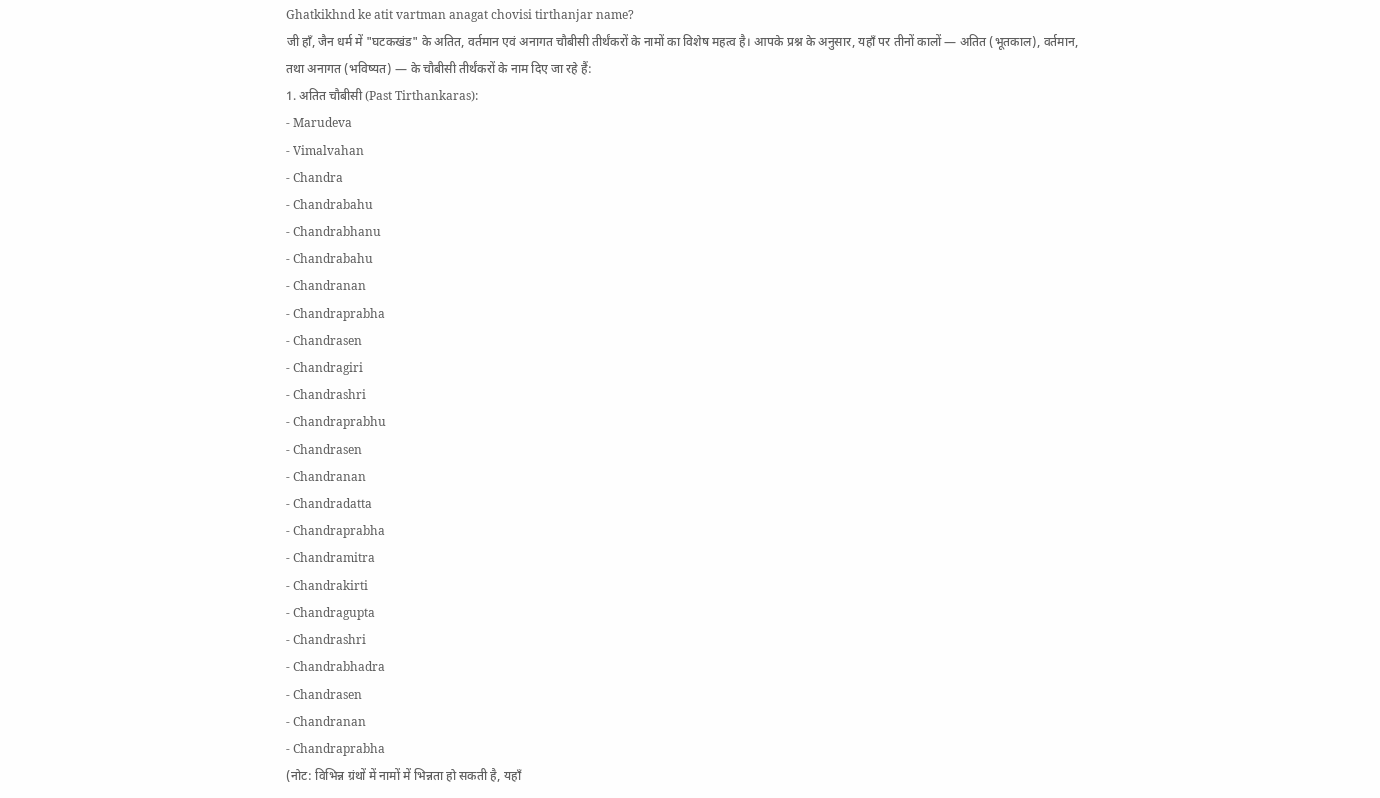Ghatkikhnd ke atit vartman anagat chovisi tirthanjar name?
जी हाँ, जैन धर्म में "घटकखंड" के अतित, वर्तमान एवं अनागत चौबीसी तीर्थंकरों के नामों का विशेष महत्व है। आपके प्रश्न के अनुसार, यहाँ पर तीनों कालों — अतित (भूतकाल), वर्तमान, तथा अनागत (भविष्यत) — के चौबीसी तीर्थंकरों के नाम दिए जा रहे हैं:
1. अतित चौबीसी (Past Tirthankaras):
- Marudeva
- Vimalvahan
- Chandra
- Chandrabahu
- Chandrabhanu
- Chandrabahu
- Chandranan
- Chandraprabha
- Chandrasen
- Chandragiri
- Chandrashri
- Chandraprabhu
- Chandrasen
- Chandranan
- Chandradatta
- Chandraprabha
- Chandramitra
- Chandrakirti
- Chandragupta
- Chandrashri
- Chandrabhadra
- Chandrasen
- Chandranan
- Chandraprabha
(नोट: विभिन्न ग्रंथों में नामों में भिन्नता हो सकती है, यहाँ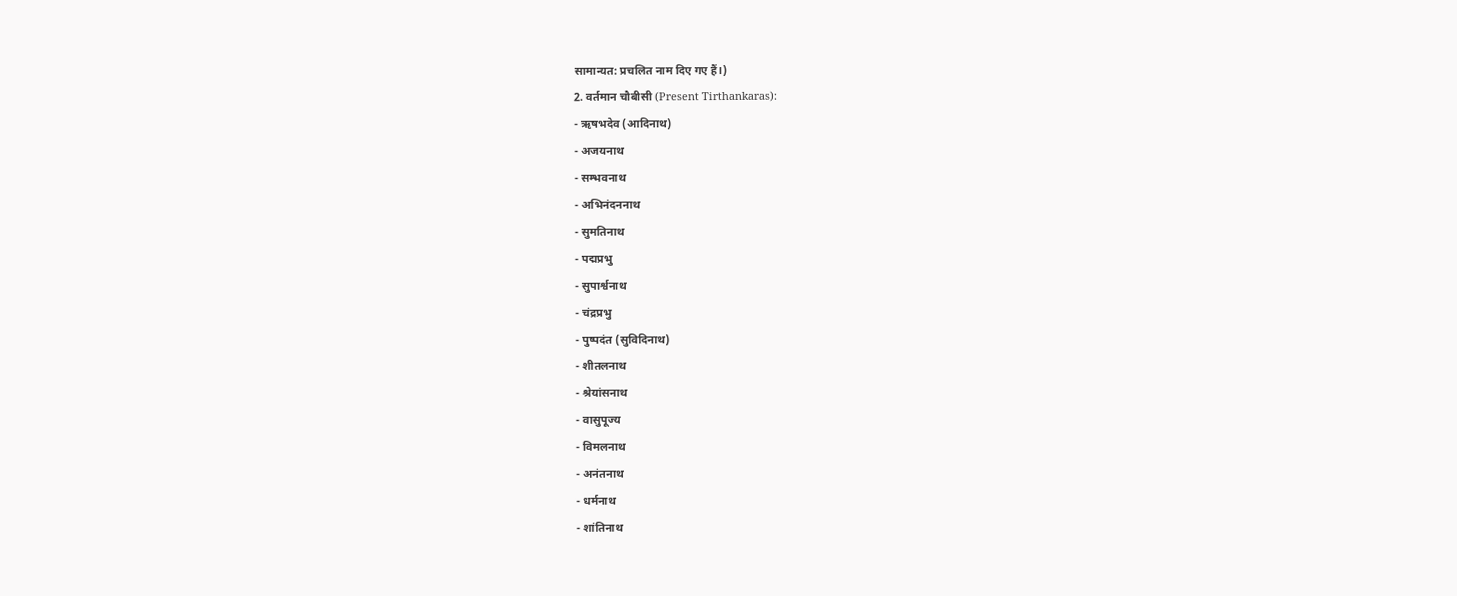सामान्यत: प्रचलित नाम दिए गए हैं।)
2. वर्तमान चौबीसी (Present Tirthankaras):
- ऋषभदेव (आदिनाथ)
- अजयनाथ
- सम्भवनाथ
- अभिनंदननाथ
- सुमतिनाथ
- पद्मप्रभु
- सुपार्श्वनाथ
- चंद्रप्रभु
- पुष्पदंत (सुविदिनाथ)
- शीतलनाथ
- श्रेयांसनाथ
- वासुपूज्य
- विमलनाथ
- अनंतनाथ
- धर्मनाथ
- शांतिनाथ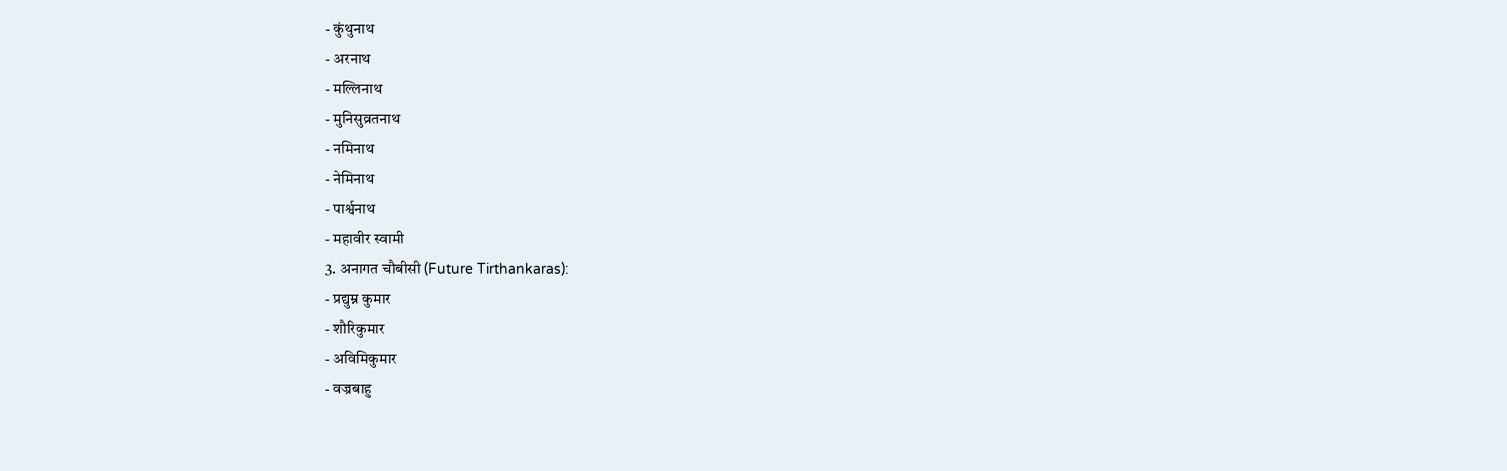- कुंथुनाथ
- अरनाथ
- मल्लिनाथ
- मुनिसुव्रतनाथ
- नमिनाथ
- नेमिनाथ
- पार्श्वनाथ
- महावीर स्वामी
3. अनागत चौबीसी (Future Tirthankaras):
- प्रद्युम्न कुमार
- शौरिकुमार
- अविमिकुमार
- वज्रबाहु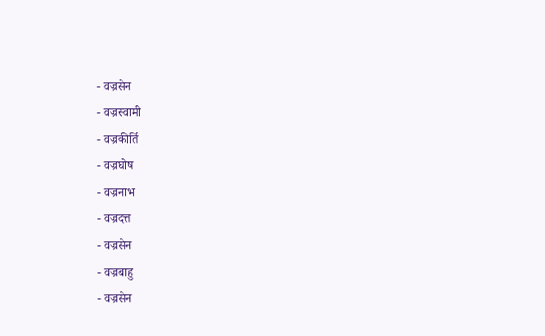- वज्रसेन
- वज्रस्वामी
- वज्रकीर्ति
- वज्रघोष
- वज्रनाभ
- वज्रदत्त
- वज्रसेन
- वज्रबाहु
- वज्रसेन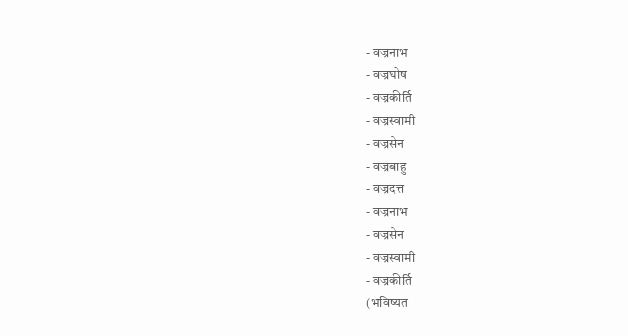- वज्रनाभ
- वज्रघोष
- वज्रकीर्ति
- वज्रस्वामी
- वज्रसेन
- वज्रबाहु
- वज्रदत्त
- वज्रनाभ
- वज्रसेन
- वज्रस्वामी
- वज्रकीर्ति
(भविष्यत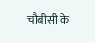चौबीसी के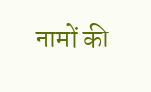नामों की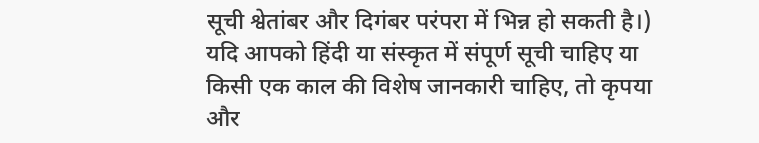सूची श्वेतांबर और दिगंबर परंपरा में भिन्न हो सकती है।)
यदि आपको हिंदी या संस्कृत में संपूर्ण सूची चाहिए या किसी एक काल की विशेष जानकारी चाहिए, तो कृपया और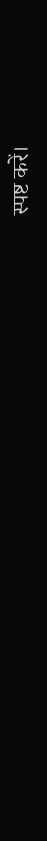स्पष्ट करें।